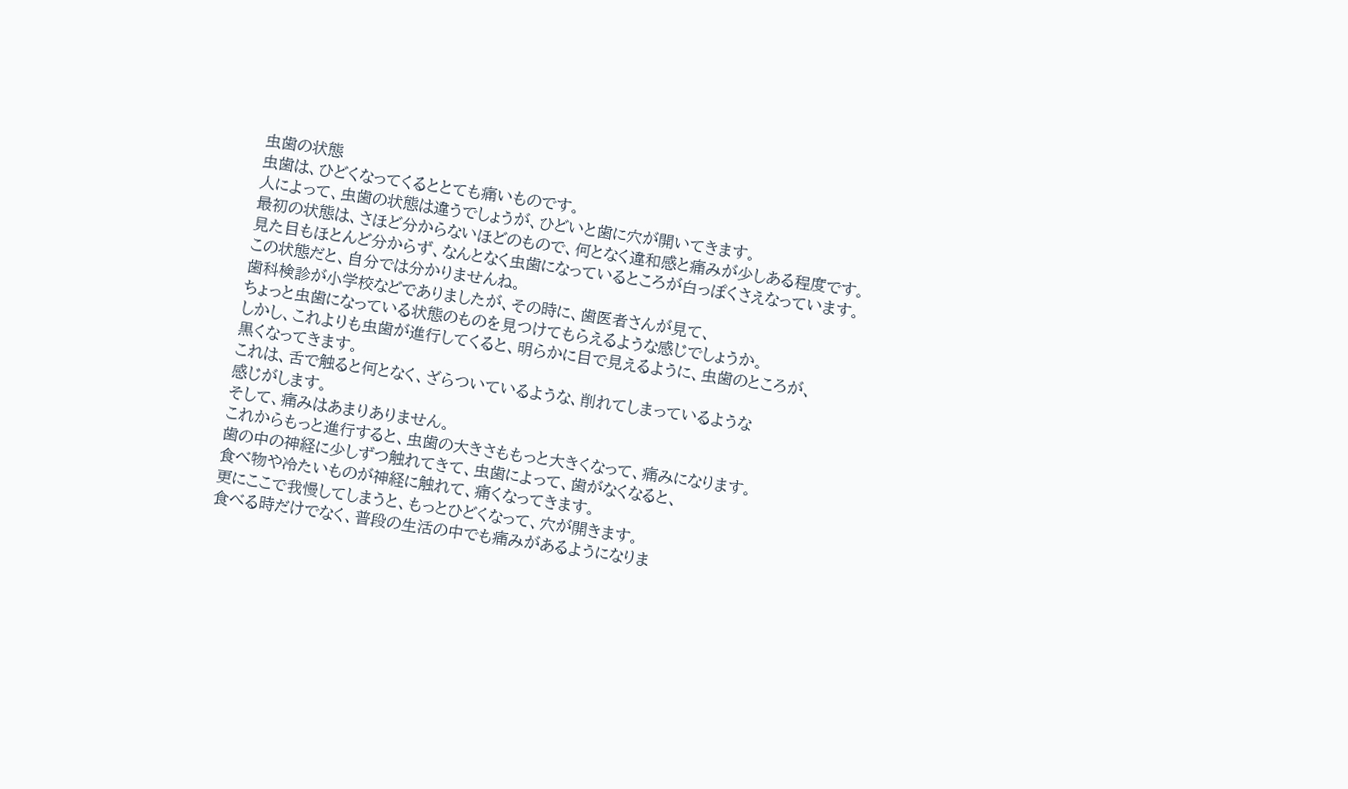虫歯の状態
虫歯は、ひどくなってくるととても痛いものです。
人によって、虫歯の状態は違うでしょうが、ひどいと歯に穴が開いてきます。
最初の状態は、さほど分からないほどのもので、何となく違和感と痛みが少しある程度です。
見た目もほとんど分からず、なんとなく虫歯になっているところが白っぽくさえなっています。
この状態だと、自分では分かりませんね。
歯科検診が小学校などでありましたが、その時に、歯医者さんが見て、
ちょっと虫歯になっている状態のものを見つけてもらえるような感じでしょうか。
しかし、これよりも虫歯が進行してくると、明らかに目で見えるように、虫歯のところが、
黒くなってきます。
これは、舌で触ると何となく、ざらついているような、削れてしまっているような
感じがします。
そして、痛みはあまりありません。
これからもっと進行すると、虫歯の大きさももっと大きくなって、痛みになります。
歯の中の神経に少しずつ触れてきて、虫歯によって、歯がなくなると、
食べ物や冷たいものが神経に触れて、痛くなってきます。
更にここで我慢してしまうと、もっとひどくなって、穴が開きます。
食べる時だけでなく、普段の生活の中でも痛みがあるようになりま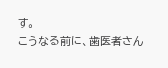す。
こうなる前に、歯医者さん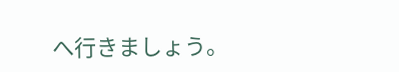へ行きましょう。